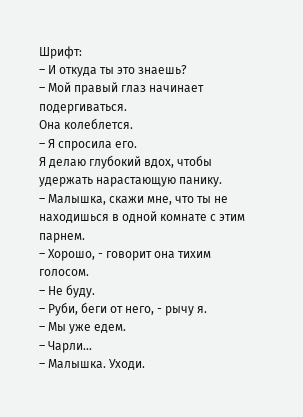Шрифт:
– И откуда ты это знаешь?
– Мой правый глаз начинает подергиваться.
Она колеблется.
– Я спросила его.
Я делаю глубокий вдох, чтобы удержать нарастающую панику.
– Малышка, скажи мне, что ты не находишься в одной комнате с этим парнем.
– Хорошо, - говорит она тихим голосом.
– Не буду.
– Руби, беги от него, - рычу я.
– Мы уже едем.
– Чарли…
– Малышка. Уходи.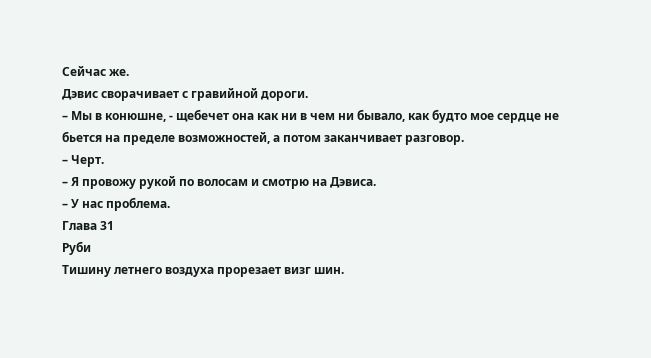Сейчас же.
Дэвис сворачивает с гравийной дороги.
– Мы в конюшне, - щебечет она как ни в чем ни бывало, как будто мое сердце не бьется на пределе возможностей, а потом заканчивает разговор.
– Черт.
– Я провожу рукой по волосам и смотрю на Дэвиса.
– У нас проблема.
Глава 31
Руби
Тишину летнего воздуха прорезает визг шин.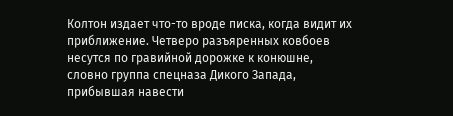Колтон издает что-то вроде писка, когда видит их приближение. Четверо разъяренных ковбоев несутся по гравийной дорожке к конюшне, словно группа спецназа Дикого Запада, прибывшая навести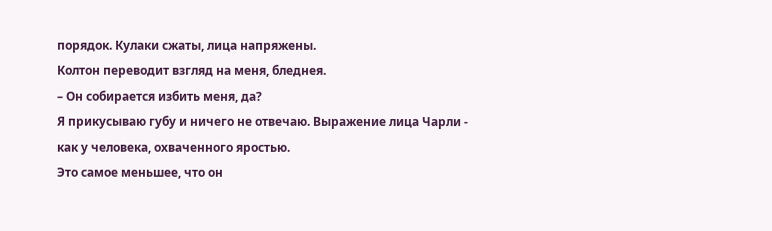порядок. Кулаки сжаты, лица напряжены.
Колтон переводит взгляд на меня, бледнея.
– Он собирается избить меня, да?
Я прикусываю губу и ничего не отвечаю. Выражение лица Чарли - как у человека, охваченного яростью.
Это самое меньшее, что он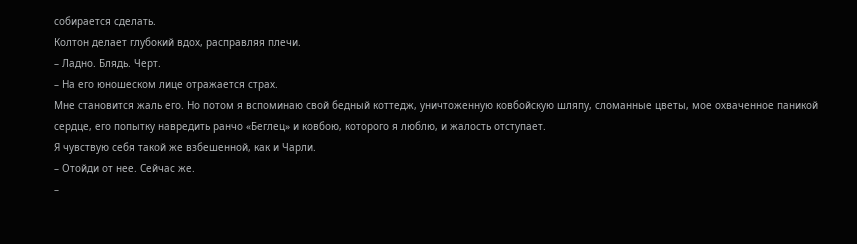собирается сделать.
Колтон делает глубокий вдох, расправляя плечи.
– Ладно. Блядь. Черт.
– На его юношеском лице отражается страх.
Мне становится жаль его. Но потом я вспоминаю свой бедный коттедж, уничтоженную ковбойскую шляпу, сломанные цветы, мое охваченное паникой сердце, его попытку навредить ранчо «Беглец» и ковбою, которого я люблю, и жалость отступает.
Я чувствую себя такой же взбешенной, как и Чарли.
– Отойди от нее. Сейчас же.
–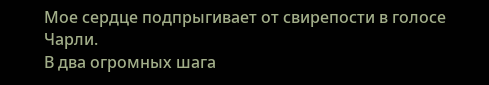Мое сердце подпрыгивает от свирепости в голосе Чарли.
В два огромных шага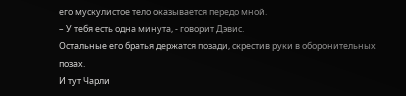его мускулистое тело оказывается передо мной.
– У тебя есть одна минута, - говорит Дэвис.
Остальные его братья держатся позади, скрестив руки в оборонительных позах.
И тут Чарли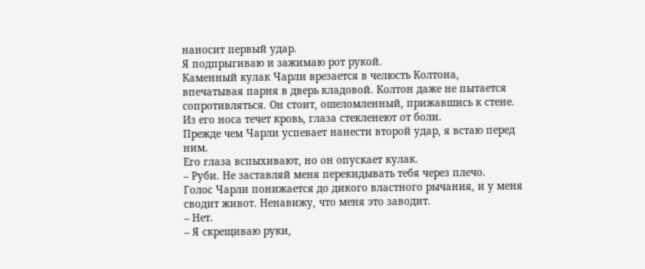наносит первый удар.
Я подпрыгиваю и зажимаю рот рукой.
Каменный кулак Чарли врезается в челюсть Колтона, впечатывая парня в дверь кладовой. Колтон даже не пытается сопротивляться. Он стоит, ошеломленный, прижавшись к стене. Из его носа течет кровь, глаза стекленеют от боли.
Прежде чем Чарли успевает нанести второй удар, я встаю перед ним.
Его глаза вспыхивают, но он опускает кулак.
– Руби. Не заставляй меня перекидывать тебя через плечо.
Голос Чарли понижается до дикого властного рычания, и у меня сводит живот. Ненавижу, что меня это заводит.
– Нет.
– Я скрещиваю руки,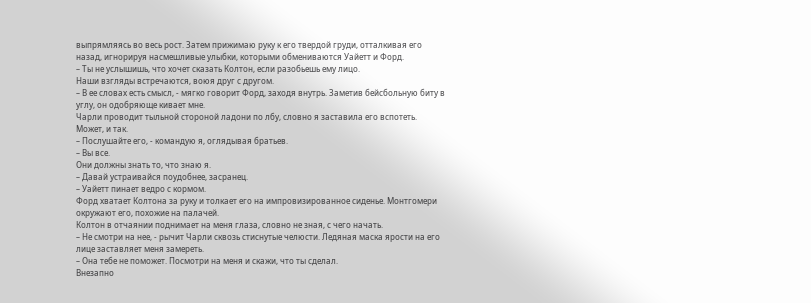выпрямляясь во весь рост. Затем прижимаю руку к его твердой груди, отталкивая его назад, игнорируя насмешливые улыбки, которыми обмениваются Уайетт и Форд.
– Ты не услышишь, что хочет сказать Колтон, если разобьешь ему лицо.
Наши взгляды встречаются, воюя друг с другом.
– В ее словах есть смысл, - мягко говорит Форд, заходя внутрь. Заметив бейсбольную биту в углу, он одобряюще кивает мне.
Чарли проводит тыльной стороной ладони по лбу, словно я заставила его вспотеть.
Может, и так.
– Послушайте его, - командую я, оглядывая братьев.
– Вы все.
Они должны знать то, что знаю я.
– Давай устраивайся поудобнее, засранец.
– Уайетт пинает ведро с кормом.
Форд хватает Колтона за руку и толкает его на импровизированное сиденье. Монтгомери окружают его, похожие на палачей.
Колтон в отчаянии поднимает на меня глаза, словно не зная, с чего начать.
– Не смотри на нее, - рычит Чарли сквозь стиснутые челюсти. Ледяная маска ярости на его лице заставляет меня замереть.
– Она тебе не поможет. Посмотри на меня и скажи, что ты сделал.
Внезапно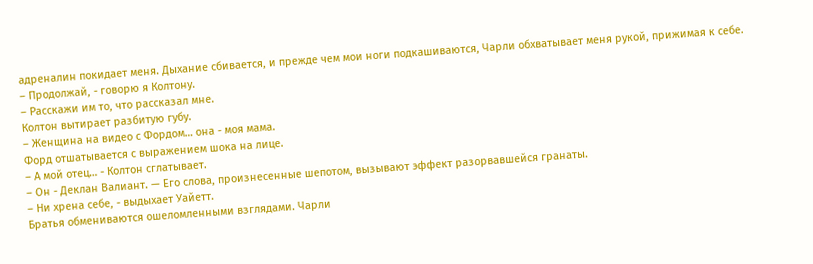адреналин покидает меня. Дыхание сбивается, и прежде чем мои ноги подкашиваются, Чарли обхватывает меня рукой, прижимая к себе.
– Продолжай, - говорю я Колтону.
– Расскажи им то, что рассказал мне.
Колтон вытирает разбитую губу.
– Женщина на видео с Фордом… она - моя мама.
Форд отшатывается с выражением шока на лице.
– А мой отец… - Колтон сглатывает.
– Он - Деклан Валиант. — Его слова, произнесенные шепотом, вызывают эффект разорвавшейся гранаты.
– Ни хрена себе, - выдыхает Уайетт.
Братья обмениваются ошеломленными взглядами. Чарли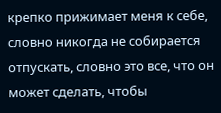крепко прижимает меня к себе, словно никогда не собирается отпускать, словно это все, что он может сделать, чтобы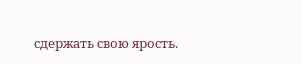сдержать свою ярость.